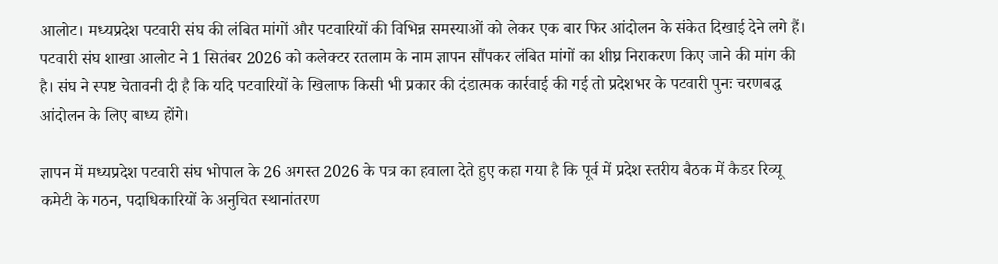आलोट। मध्यप्रदेश पटवारी संघ की लंबित मांगों और पटवारियों की विभिन्न समस्याओं को लेकर एक बार फिर आंदोलन के संकेत दिखाई देने लगे हैं। पटवारी संघ शाखा आलोट ने 1 सितंबर 2026 को कलेक्टर रतलाम के नाम ज्ञापन सौंपकर लंबित मांगों का शीघ्र निराकरण किए जाने की मांग की है। संघ ने स्पष्ट चेतावनी दी है कि यदि पटवारियों के खिलाफ किसी भी प्रकार की दंडात्मक कार्रवाई की गई तो प्रदेशभर के पटवारी पुनः चरणबद्ध आंदोलन के लिए बाध्य होंगे।

ज्ञापन में मध्यप्रदेश पटवारी संघ भोपाल के 26 अगस्त 2026 के पत्र का हवाला देते हुए कहा गया है कि पूर्व में प्रदेश स्तरीय बैठक में कैडर रिव्यू कमेटी के गठन, पदाधिकारियों के अनुचित स्थानांतरण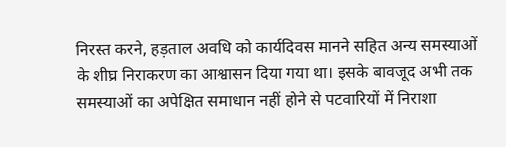निरस्त करने, हड़ताल अवधि को कार्यदिवस मानने सहित अन्य समस्याओं के शीघ्र निराकरण का आश्वासन दिया गया था। इसके बावजूद अभी तक समस्याओं का अपेक्षित समाधान नहीं होने से पटवारियों में निराशा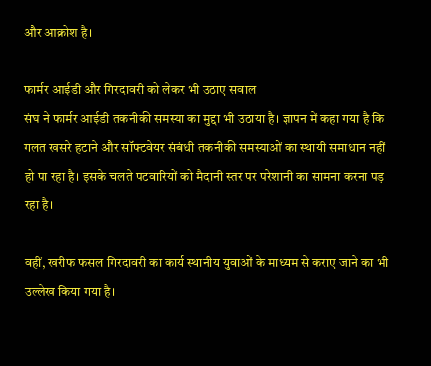और आक्रोश है।

फार्मर आईडी और गिरदावरी को लेकर भी उठाए सवाल
संघ ने फार्मर आईडी तकनीकी समस्या का मुद्दा भी उठाया है। ज्ञापन में कहा गया है कि गलत खसरे हटाने और सॉफ्टवेयर संबंधी तकनीकी समस्याओं का स्थायी समाधान नहीं हो पा रहा है। इसके चलते पटवारियों को मैदानी स्तर पर परेशानी का सामना करना पड़ रहा है।

वहीं, खरीफ फसल गिरदावरी का कार्य स्थानीय युवाओं के माध्यम से कराए जाने का भी उल्लेख किया गया है।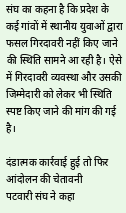संघ का कहना है कि प्रदेश के कई गांवों में स्थानीय युवाओं द्वारा फसल गिरदावरी नहीं किए जाने की स्थिति सामने आ रही है। ऐसे में गिरदावरी व्यवस्था और उसकी जिम्मेदारी को लेकर भी स्थिति स्पष्ट किए जाने की मांग की गई है।

दंडात्मक कार्रवाई हुई तो फिर आंदोलन की चेतावनी
पटवारी संघ ने कहा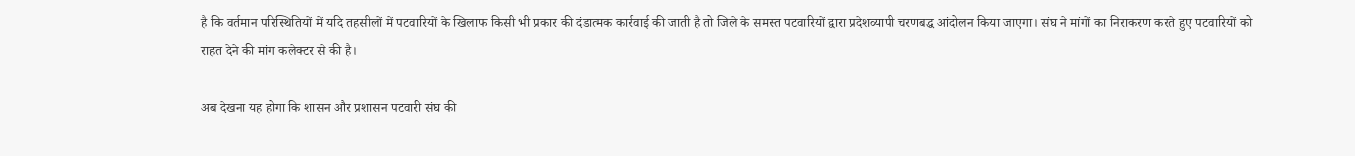है कि वर्तमान परिस्थितियों में यदि तहसीलों में पटवारियों के खिलाफ किसी भी प्रकार की दंडात्मक कार्रवाई की जाती है तो जिले के समस्त पटवारियों द्वारा प्रदेशव्यापी चरणबद्ध आंदोलन किया जाएगा। संघ ने मांगों का निराकरण करते हुए पटवारियों को राहत देने की मांग कलेक्टर से की है।

अब देखना यह होगा कि शासन और प्रशासन पटवारी संघ की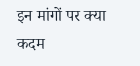इन मांगों पर क्या कदम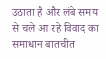उठाता है और लंबे समय से चले आ रहे विवाद का समाधान बातचीत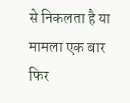से निकलता है या मामला एक बार फिर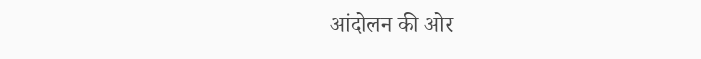आंदोलन की ओर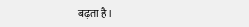बढ़ता है।